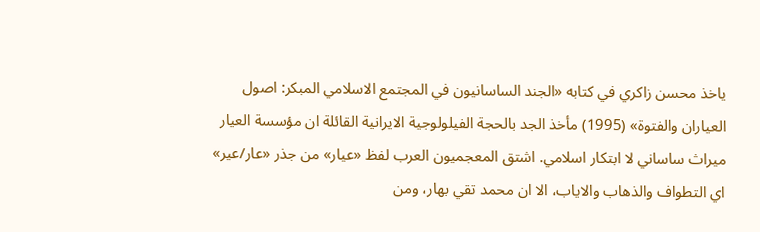ياخذ محسن زاكري في كتابه «الجند الساسانيون في المجتمع الاسلامي المبكر: اصول العياران والفتوة» (1995) مأخذ الجد بالحجة الفيلولوجية الايرانية القائلة ان مؤسسة العيار ميراث ساساني لا ابتكار اسلامي. اشتق المعجميون العرب لفظ «عيار» من جذر «عار/عير» اي التطواف والذهاب والاياب، الا ان محمد تقي بهار، ومن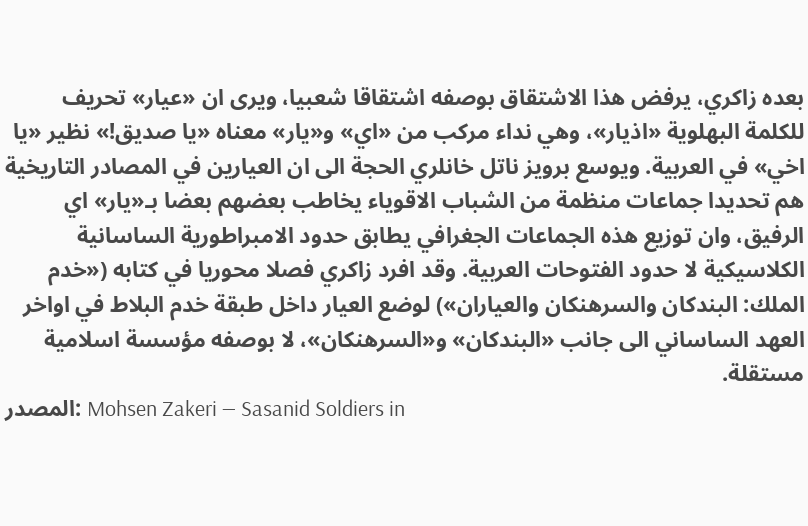بعده زاكري، يرفض هذا الاشتقاق بوصفه اشتقاقا شعبيا، ويرى ان «عيار» تحريف للكلمة البهلوية «اذيار»، وهي نداء مركب من «اي» و«يار» معناه «يا صديق!» نظير «يا اخي» في العربية. ويوسع برويز ناتل خانلري الحجة الى ان العيارين في المصادر التاريخية هم تحديدا جماعات منظمة من الشباب الاقوياء يخاطب بعضهم بعضا بـ«يار» اي الرفيق، وان توزيع هذه الجماعات الجغرافي يطابق حدود الامبراطورية الساسانية الكلاسيكية لا حدود الفتوحات العربية. وقد افرد زاكري فصلا محوريا في كتابه («خدم الملك: البندكان والسرهنكان والعياران») لوضع العيار داخل طبقة خدم البلاط في اواخر العهد الساساني الى جانب «البندكان» و«السرهنكان»، لا بوصفه مؤسسة اسلامية مستقلة.
المصدر: Mohsen Zakeri — Sasanid Soldiers in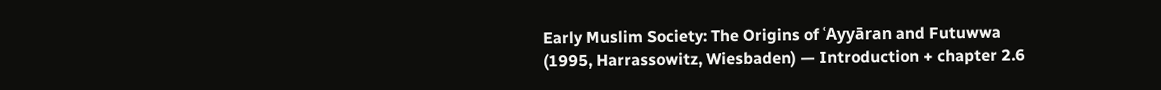Early Muslim Society: The Origins of ʿAyyāran and Futuwwa (1995, Harrassowitz, Wiesbaden) — Introduction + chapter 2.6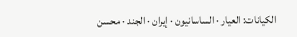الكيانات: العيار · الساسانيون · إيران · الجند · محسن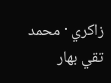زاكري · محمد تقي بهار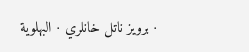· برويز ناتل خانلري · البهلوية